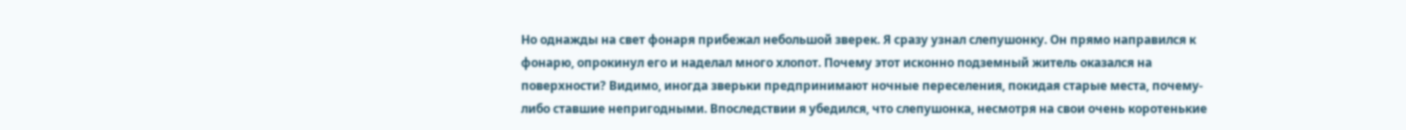Но однажды на свет фонаря прибежал небольшой зверек. Я сразу узнал слепушонку. Он прямо направился к фонарю, опрокинул его и наделал много хлопот. Почему этот исконно подземный житель оказался на поверхности? Видимо, иногда зверьки предпринимают ночные переселения, покидая старые места, почему-либо ставшие непригодными. Впоследствии я убедился, что слепушонка, несмотря на свои очень коротенькие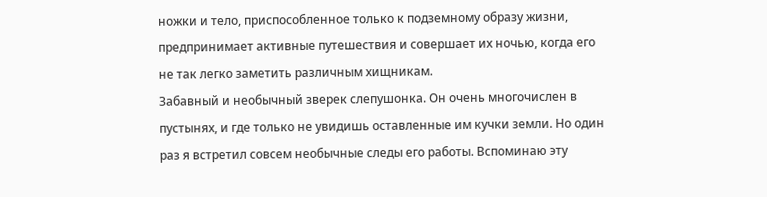ножки и тело, приспособленное только к подземному образу жизни, предпринимает активные путешествия и совершает их ночью, когда его не так легко заметить различным хищникам.
Забавный и необычный зверек слепушонка. Он очень многочислен в пустынях, и где только не увидишь оставленные им кучки земли. Но один раз я встретил совсем необычные следы его работы. Вспоминаю эту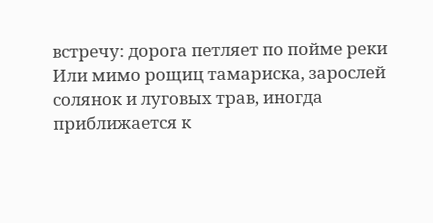встречу: дорога петляет по пойме реки Или мимо рощиц тамариска, зарослей солянок и луговых трав, иногда приближается к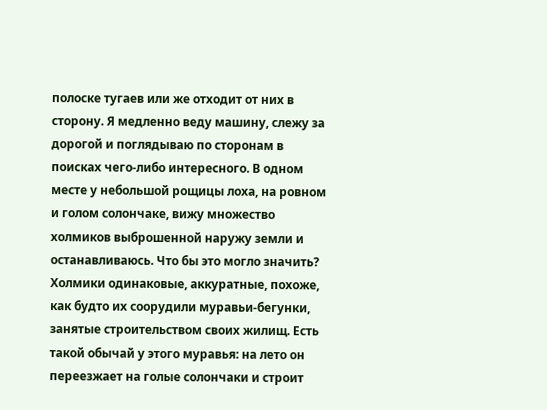полоске тугаев или же отходит от них в сторону. Я медленно веду машину, слежу за дорогой и поглядываю по сторонам в поисках чего-либо интересного. В одном месте у небольшой рощицы лоха, на ровном и голом солончаке, вижу множество холмиков выброшенной наружу земли и останавливаюсь. Что бы это могло значить? Холмики одинаковые, аккуратные, похоже, как будто их соорудили муравьи-бегунки, занятые строительством своих жилищ. Есть такой обычай у этого муравья: на лето он переезжает на голые солончаки и строит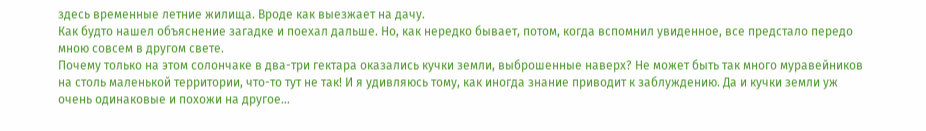здесь временные летние жилища. Вроде как выезжает на дачу.
Как будто нашел объяснение загадке и поехал дальше. Но, как нередко бывает, потом, когда вспомнил увиденное, все предстало передо мною совсем в другом свете.
Почему только на этом солончаке в два-три гектара оказались кучки земли, выброшенные наверх? Не может быть так много муравейников на столь маленькой территории, что-то тут не так! И я удивляюсь тому, как иногда знание приводит к заблуждению. Да и кучки земли уж очень одинаковые и похожи на другое…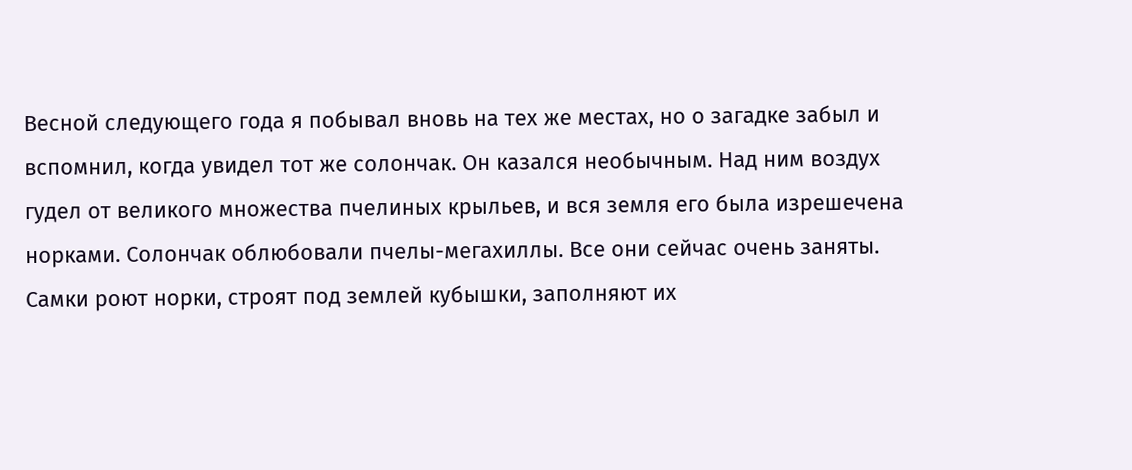Весной следующего года я побывал вновь на тех же местах, но о загадке забыл и вспомнил, когда увидел тот же солончак. Он казался необычным. Над ним воздух гудел от великого множества пчелиных крыльев, и вся земля его была изрешечена норками. Солончак облюбовали пчелы-мегахиллы. Все они сейчас очень заняты. Самки роют норки, строят под землей кубышки, заполняют их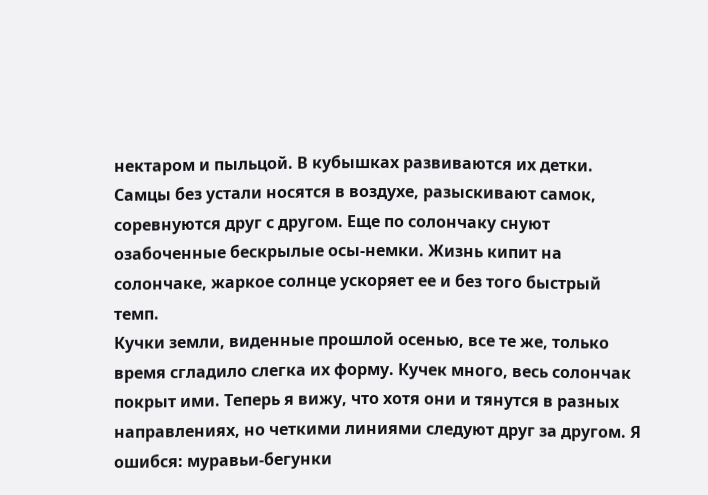нектаром и пыльцой. В кубышках развиваются их детки. Самцы без устали носятся в воздухе, разыскивают самок, соревнуются друг с другом. Еще по солончаку снуют озабоченные бескрылые осы-немки. Жизнь кипит на солончаке, жаркое солнце ускоряет ее и без того быстрый темп.
Кучки земли, виденные прошлой осенью, все те же, только время сгладило слегка их форму. Кучек много, весь солончак покрыт ими. Теперь я вижу, что хотя они и тянутся в разных направлениях, но четкими линиями следуют друг за другом. Я ошибся: муравьи-бегунки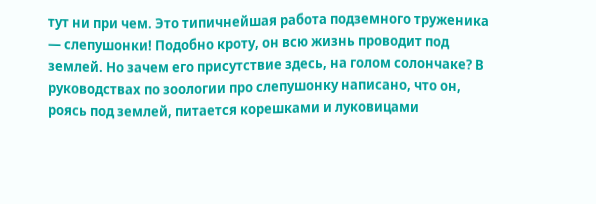тут ни при чем. Это типичнейшая работа подземного труженика — слепушонки! Подобно кроту, он всю жизнь проводит под землей. Но зачем его присутствие здесь, на голом солончаке? В руководствах по зоологии про слепушонку написано, что он, роясь под землей, питается корешками и луковицами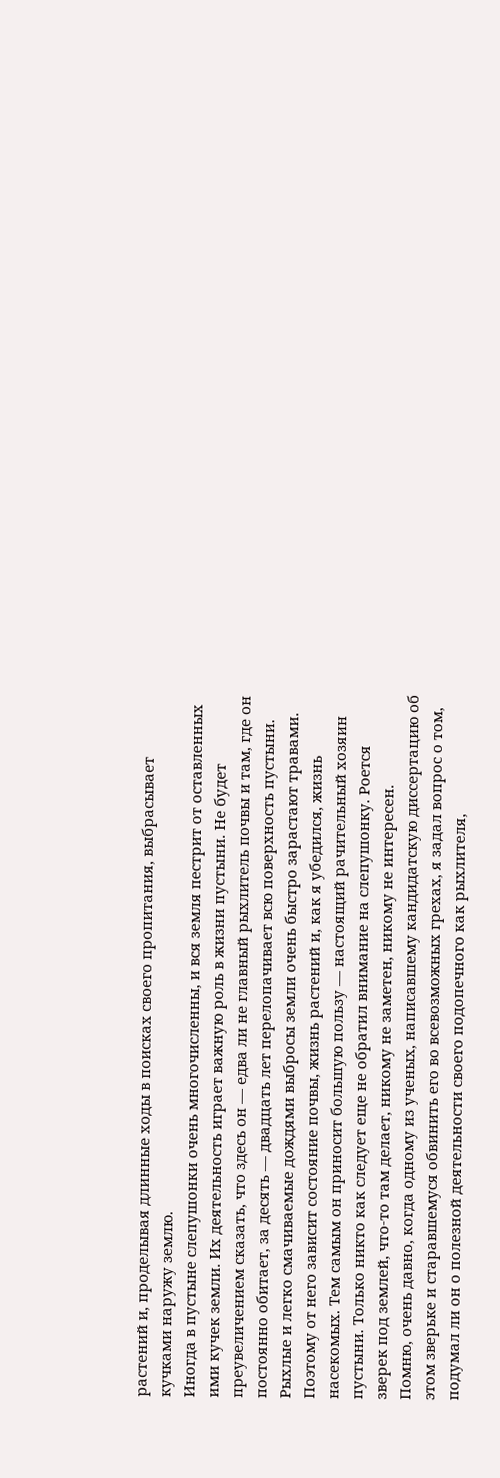растений и, проделывая длинные ходы в поисках своего пропитания, выбрасывает кучками наружу землю.
Иногда в пустыне слепушонки очень многочисленны, и вся земля пестрит от оставленных ими кучек земли. Их деятельность играет важную роль в жизни пустыни. Не будет преувеличением сказать, что здесь он — едва ли не главный рыхлитель почвы и там, где он постоянно обитает, за десять — двадцать лет перелопачивает всю поверхность пустыни. Рыхлые и легко смачиваемые дождями выбросы земли очень быстро зарастают травами. Поэтому от него зависит состояние почвы, жизнь растений и, как я убедился, жизнь насекомых. Тем самым он приносит большую пользу — настоящий рачительный хозяин пустыни. Только никто как следует еще не обратил внимание на слепушонку. Роется зверек под землей, что-то там делает, никому не заметен, никому не интересен.
Помню, очень давно, когда одному из ученых, написавшему кандидатскую диссертацию об этом зверьке и старавшемуся обвинить его во всевозможных грехах, я задал вопрос о том, подумал ли он о полезной деятельности своего подопечного как рыхлителя,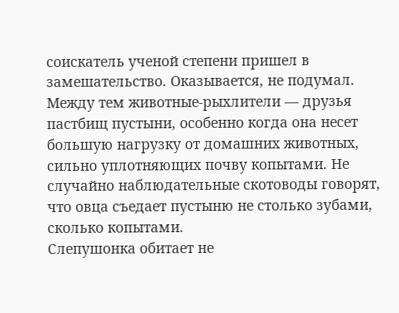соискатель ученой степени пришел в замешательство. Оказывается, не подумал. Между тем животные-рыхлители — друзья пастбищ пустыни, особенно когда она несет большую нагрузку от домашних животных, сильно уплотняющих почву копытами. Не случайно наблюдательные скотоводы говорят, что овца съедает пустыню не столько зубами, сколько копытами.
Слепушонка обитает не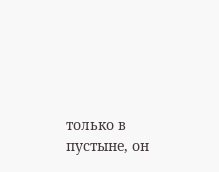только в пустыне, он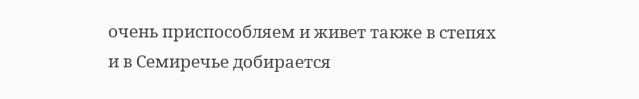очень приспособляем и живет также в степях и в Семиречье добирается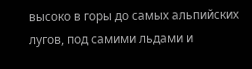высоко в горы до самых альпийских лугов, под самими льдами и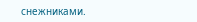снежниками.